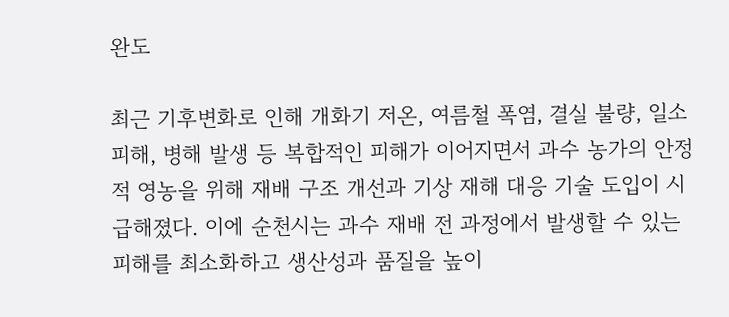완도

최근 기후변화로 인해 개화기 저온, 여름철 폭염, 결실 불량, 일소 피해, 병해 발생 등 복합적인 피해가 이어지면서 과수 농가의 안정적 영농을 위해 재배 구조 개선과 기상 재해 대응 기술 도입이 시급해졌다. 이에 순천시는 과수 재배 전 과정에서 발생할 수 있는 피해를 최소화하고 생산성과 품질을 높이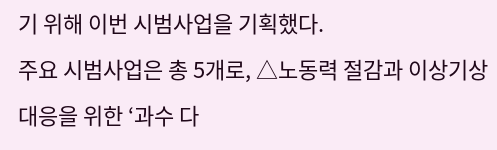기 위해 이번 시범사업을 기획했다.
주요 시범사업은 총 5개로, △노동력 절감과 이상기상 대응을 위한 ‘과수 다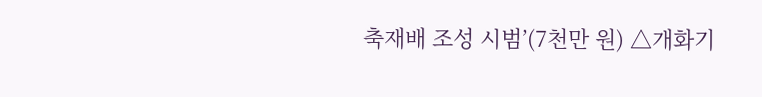축재배 조성 시범’(7천만 원) △개화기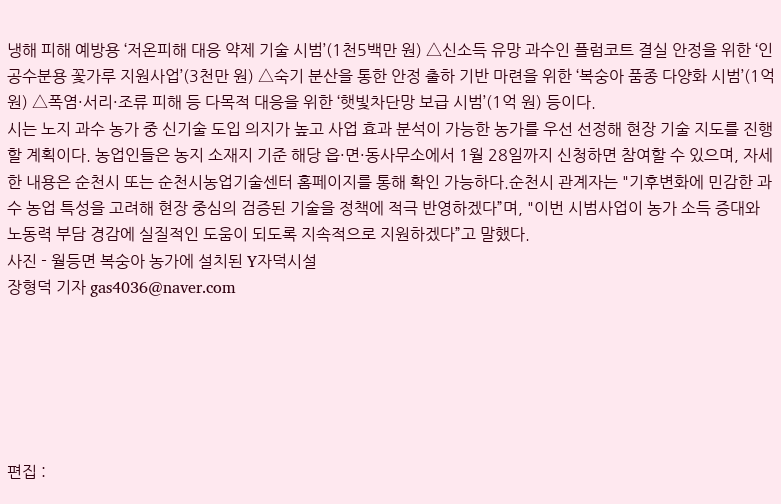냉해 피해 예방용 ‘저온피해 대응 약제 기술 시범’(1천5백만 원) △신소득 유망 과수인 플럼코트 결실 안정을 위한 ‘인공수분용 꽃가루 지원사업’(3천만 원) △숙기 분산을 통한 안정 출하 기반 마련을 위한 ‘복숭아 품종 다양화 시범’(1억 원) △폭염·서리·조류 피해 등 다목적 대응을 위한 ‘햇빛차단망 보급 시범’(1억 원) 등이다.
시는 노지 과수 농가 중 신기술 도입 의지가 높고 사업 효과 분석이 가능한 농가를 우선 선정해 현장 기술 지도를 진행할 계획이다. 농업인들은 농지 소재지 기준 해당 읍·면·동사무소에서 1월 28일까지 신청하면 참여할 수 있으며, 자세한 내용은 순천시 또는 순천시농업기술센터 홈페이지를 통해 확인 가능하다.순천시 관계자는 "기후변화에 민감한 과수 농업 특성을 고려해 현장 중심의 검증된 기술을 정책에 적극 반영하겠다”며, "이번 시범사업이 농가 소득 증대와 노동력 부담 경감에 실질적인 도움이 되도록 지속적으로 지원하겠다”고 말했다.
사진 - 월등면 복숭아 농가에 설치된 Y자덕시설
장형덕 기자 gas4036@naver.com






편집 :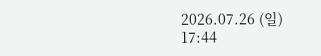2026.07.26 (일) 17:44